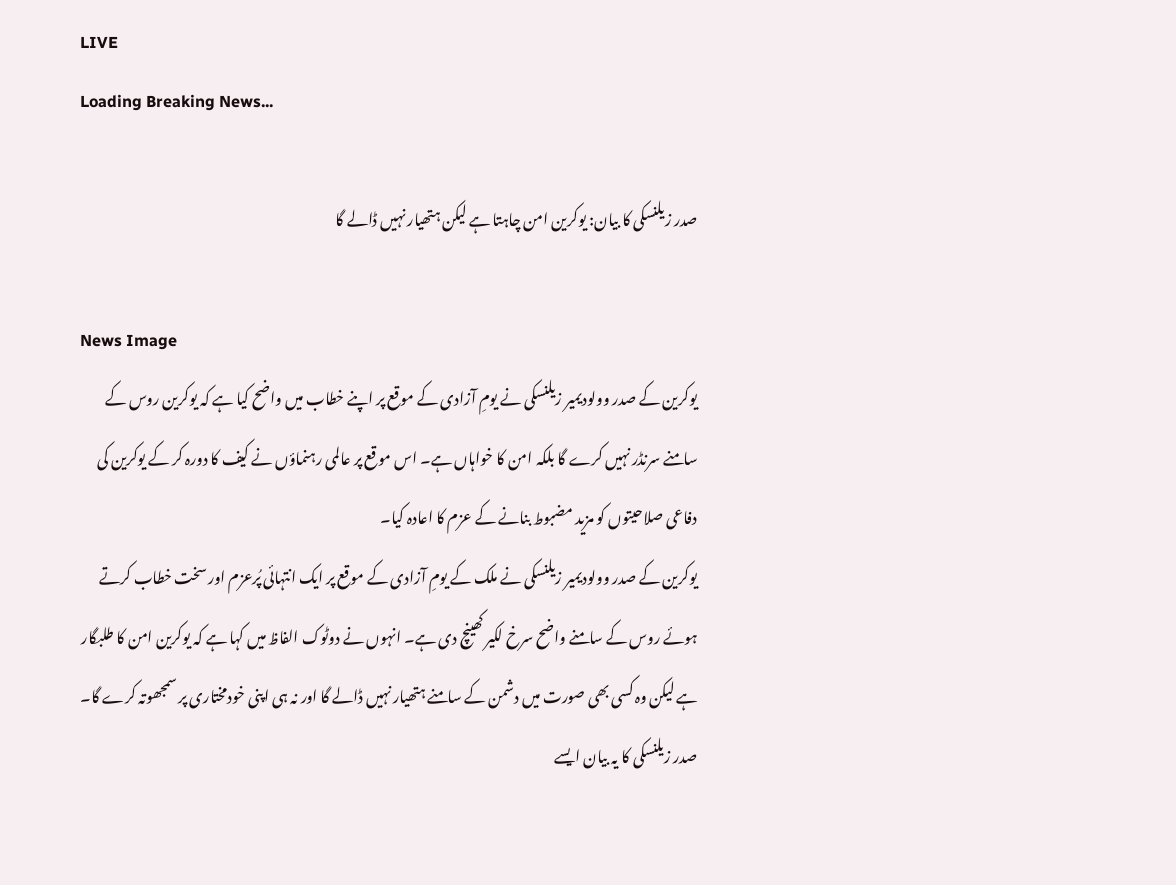LIVE
Loading Breaking News...

صدر زیلنسکی کا بیان: یوکرین امن چاہتا ہے لیکن ہتھیار نہیں ڈالے گا

News Image
یوکرین کے صدر وولودیمیر زیلنسکی نے یومِ آزادی کے موقع پر اپنے خطاب میں واضح کیا ہے کہ یوکرین روس کے سامنے سرنڈر نہیں کرے گا بلکہ امن کا خواہاں ہے۔ اس موقع پر عالمی رہنماؤں نے کیف کا دورہ کر کے یوکرین کی دفاعی صلاحیتوں کو مزید مضبوط بنانے کے عزم کا اعادہ کیا۔
یوکرین کے صدر وولودیمیر زیلنسکی نے ملک کے یومِ آزادی کے موقع پر ایک انتہائی پُرعزم اور سخت خطاب کرتے ہوئے روس کے سامنے واضح سرخ لکیر کھینچ دی ہے۔ انہوں نے دوٹوک الفاظ میں کہا ہے کہ یوکرین امن کا طلبگار ہے لیکن وہ کسی بھی صورت میں دشمن کے سامنے ہتھیار نہیں ڈالے گا اور نہ ہی اپنی خودمختاری پر سمجھوتہ کرے گا۔ صدر زیلنسکی کا یہ بیان ایسے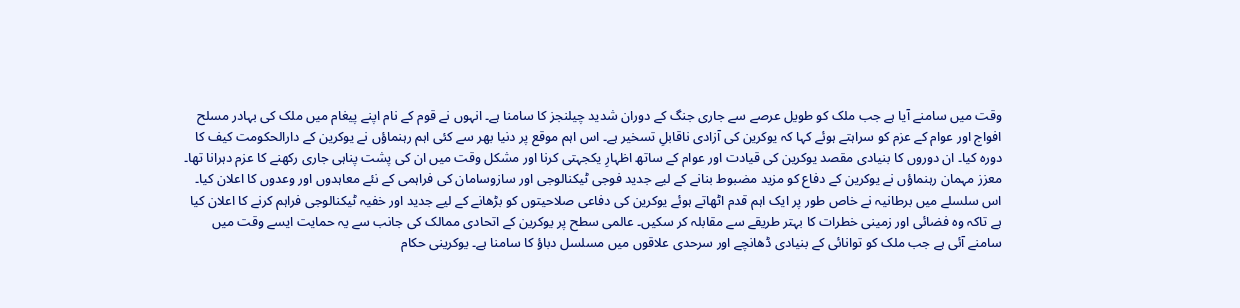وقت میں سامنے آیا ہے جب ملک کو طویل عرصے سے جاری جنگ کے دوران شدید چیلنجز کا سامنا ہے۔ انہوں نے قوم کے نام اپنے پیغام میں ملک کی بہادر مسلح افواج اور عوام کے عزم کو سراہتے ہوئے کہا کہ یوکرین کی آزادی ناقابلِ تسخیر ہے۔ اس اہم موقع پر دنیا بھر سے کئی اہم رہنماؤں نے یوکرین کے دارالحکومت کیف کا دورہ کیا۔ ان دوروں کا بنیادی مقصد یوکرین کی قیادت اور عوام کے ساتھ اظہارِ یکجہتی کرنا اور مشکل وقت میں ان کی پشت پناہی جاری رکھنے کا عزم دہرانا تھا۔ معزز مہمان رہنماؤں نے یوکرین کے دفاع کو مزید مضبوط بنانے کے لیے جدید فوجی ٹیکنالوجی اور سازوسامان کی فراہمی کے نئے معاہدوں اور وعدوں کا اعلان کیا۔ اس سلسلے میں برطانیہ نے خاص طور پر ایک اہم قدم اٹھاتے ہوئے یوکرین کی دفاعی صلاحیتوں کو بڑھانے کے لیے جدید اور خفیہ ٹیکنالوجی فراہم کرنے کا اعلان کیا ہے تاکہ وہ فضائی اور زمینی خطرات کا بہتر طریقے سے مقابلہ کر سکیں۔ عالمی سطح پر یوکرین کے اتحادی ممالک کی جانب سے یہ حمایت ایسے وقت میں سامنے آئی ہے جب ملک کو توانائی کے بنیادی ڈھانچے اور سرحدی علاقوں میں مسلسل دباؤ کا سامنا ہے۔ یوکرینی حکام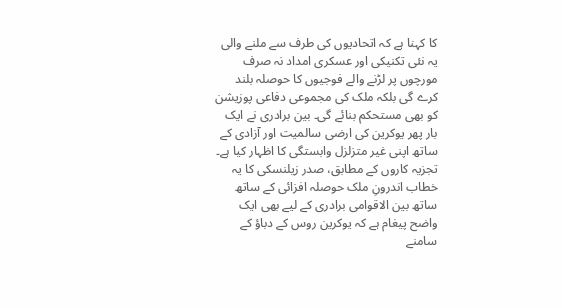کا کہنا ہے کہ اتحادیوں کی طرف سے ملنے والی یہ نئی تکنیکی اور عسکری امداد نہ صرف مورچوں پر لڑنے والے فوجیوں کا حوصلہ بلند کرے گی بلکہ ملک کی مجموعی دفاعی پوزیشن کو بھی مستحکم بنائے گی۔ بین برادری نے ایک بار پھر یوکرین کی ارضی سالمیت اور آزادی کے ساتھ اپنی غیر متزلزل وابستگی کا اظہار کیا ہے۔ تجزیہ کاروں کے مطابق، صدر زیلنسکی کا یہ خطاب اندرونِ ملک حوصلہ افزائی کے ساتھ ساتھ بین الاقوامی برادری کے لیے بھی ایک واضح پیغام ہے کہ یوکرین روس کے دباؤ کے سامنے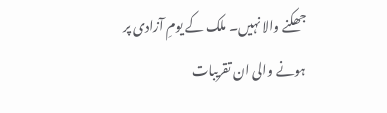جھکنے والا نہیں۔ ملک کے یومِ آزادی پر ہونے والی ان تقریبات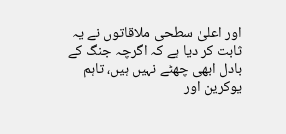اور اعلیٰ سطحی ملاقاتوں نے یہ ثابت کر دیا ہے کہ اگرچہ جنگ کے بادل ابھی چھٹے نہیں ہیں، تاہم یوکرین اور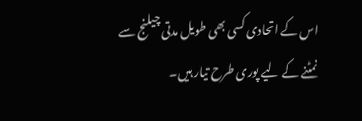اس کے اتحادی کسی بھی طویل مدتی چیلنج سے نمٹنے کے لیے پوری طرح تیار ہیں۔